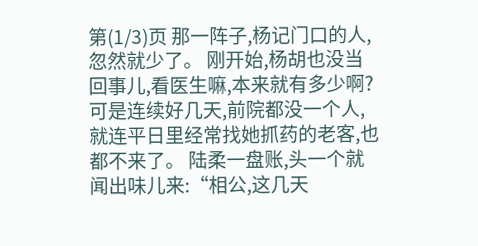第(1/3)页 那一阵子,杨记门口的人,忽然就少了。 刚开始,杨胡也没当回事儿,看医生嘛,本来就有多少啊? 可是连续好几天,前院都没一个人,就连平日里经常找她抓药的老客,也都不来了。 陆柔一盘账,头一个就闻出味儿来:“相公,这几天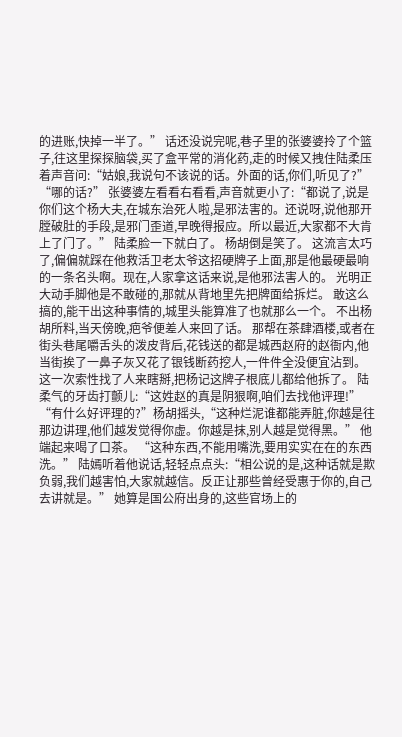的进账,快掉一半了。” 话还没说完呢,巷子里的张婆婆拎了个篮子,往这里探探脑袋,买了盒平常的消化药,走的时候又拽住陆柔压着声音问:“姑娘,我说句不该说的话。外面的话,你们,听见了?” “哪的话?” 张婆婆左看看右看看,声音就更小了:“都说了,说是你们这个杨大夫,在城东治死人啦,是邪法害的。还说呀,说他那开膛破肚的手段,是邪门歪道,早晚得报应。所以最近,大家都不大肯上了门了。” 陆柔脸一下就白了。 杨胡倒是笑了。 这流言太巧了,偏偏就踩在他救活卫老太爷这招硬牌子上面,那是他最硬最响的一条名头啊。现在,人家拿这话来说,是他邪法害人的。 光明正大动手脚他是不敢碰的,那就从背地里先把牌面给拆烂。 敢这么搞的,能干出这种事情的,城里头能算准了也就那么一个。 不出杨胡所料,当天傍晚,疤爷便差人来回了话。 那帮在茶肆酒楼,或者在街头巷尾嚼舌头的泼皮背后,花钱送的都是城西赵府的赵衙内,他当街挨了一鼻子灰又花了银钱断药挖人,一件件全没便宜沾到。这一次索性找了人来瞎掰,把杨记这牌子根底儿都给他拆了。 陆柔气的牙齿打颤儿:“这姓赵的真是阴狠啊,咱们去找他评理!” “有什么好评理的?”杨胡摇头,“这种烂泥谁都能弄脏,你越是往那边讲理,他们越发觉得你虚。你越是抹,别人越是觉得黑。” 他端起来喝了口茶。 “这种东西,不能用嘴洗,要用实实在在的东西洗。” 陆嫣听着他说话,轻轻点点头:“相公说的是,这种话就是欺负弱,我们越害怕,大家就越信。反正让那些曾经受惠于你的,自己去讲就是。” 她算是国公府出身的,这些官场上的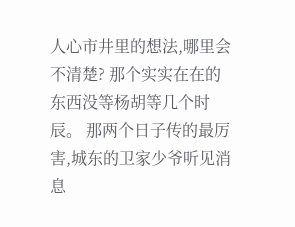人心市井里的想法,哪里会不清楚? 那个实实在在的东西没等杨胡等几个时辰。 那两个日子传的最厉害,城东的卫家少爷听见消息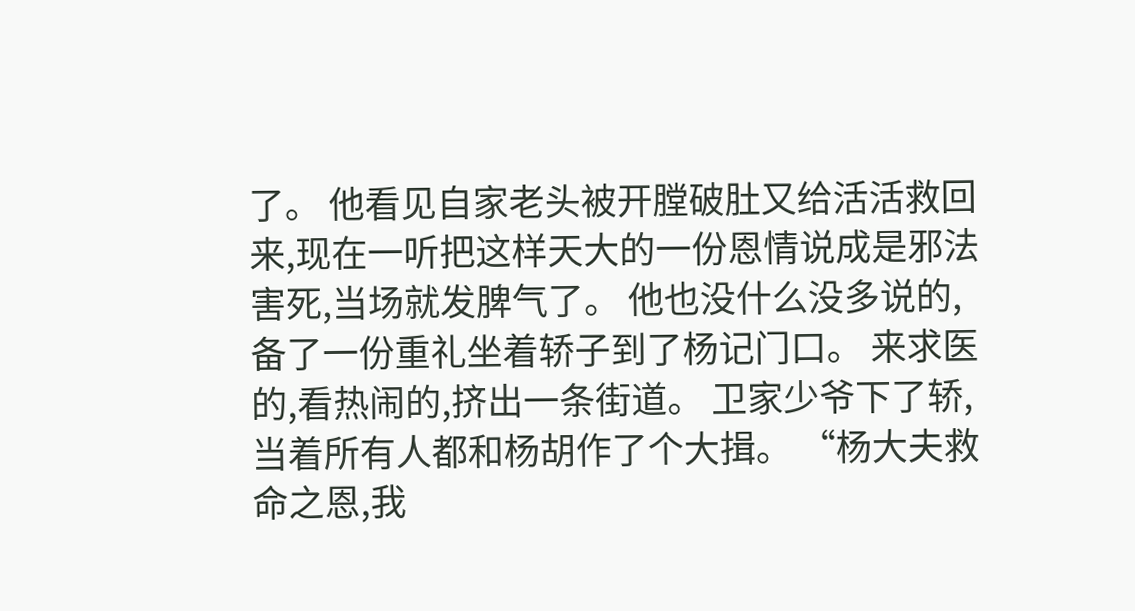了。 他看见自家老头被开膛破肚又给活活救回来,现在一听把这样天大的一份恩情说成是邪法害死,当场就发脾气了。 他也没什么没多说的,备了一份重礼坐着轿子到了杨记门口。 来求医的,看热闹的,挤出一条街道。 卫家少爷下了轿,当着所有人都和杨胡作了个大揖。 “杨大夫救命之恩,我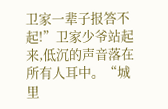卫家一辈子报答不起!”卫家少爷站起来,低沉的声音落在所有人耳中。“城里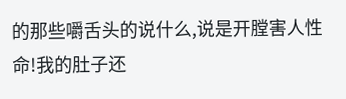的那些嚼舌头的说什么,说是开膛害人性命!我的肚子还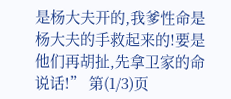是杨大夫开的,我爹性命是杨大夫的手救起来的!要是他们再胡扯,先拿卫家的命说话!” 第(1/3)页